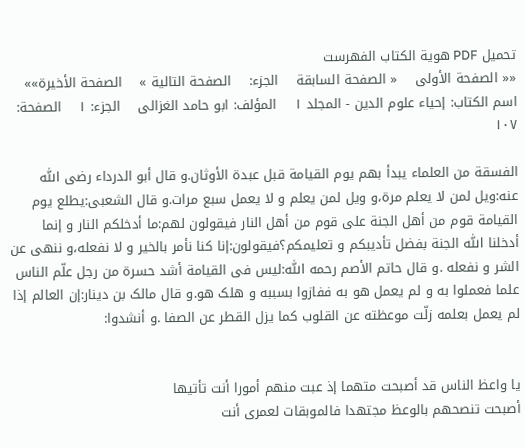تحمیل PDF هویة الکتاب الفهرست
«« الصفحة الأولی    « الصفحة السابقة    الجزء:    الصفحة التالیة »    الصفحة الأخیرة»»
اسم الکتاب: إحياء علوم الدين - المجلد ۱    المؤلف: ابو حامد الغزالی    الجزء: ۱    الصفحة: ۱٠۷

الفسقة من العلماء یبدأ بهم یوم القیامة قبل عبدة الأوثان.و قال أبو الدرداء رضى اللّٰه عنه:ویل لمن لا یعلم مرة،و ویل لمن یعلم و لا یعمل سبع مرات.و قال الشعبی:یطلع یوم القیامة قوم من أهل الجنة على قوم من أهل النار فیقولون لهم:ما أدخلکم النار و إنما أدخلنا اللّٰه الجنة بفضل تأدیبکم و تعلیمکم؟فیقولون:إنا کنا نأمر بالخیر و لا نفعله،و ننهى عن الشر و نفعله .و قال حاتم الأصم رحمه اللّٰه:لیس فی القیامة أشد حسرة من رجل علّم الناس علما فعملوا به و لم یعمل هو به ففازوا بسببه و هلک هو.و قال مالک بن دینار:إن العالم إذا لم یعمل بعلمه زلّت موعظته عن القلوب کما یزل القطر عن الصفا .و أنشدوا:


یا واعظ الناس قد أصبحت متهما إذ عبت منهم أمورا أنت تأتیها
أصبحت تنصحهم بالوعظ مجتهدا فالموبقات لعمری أنت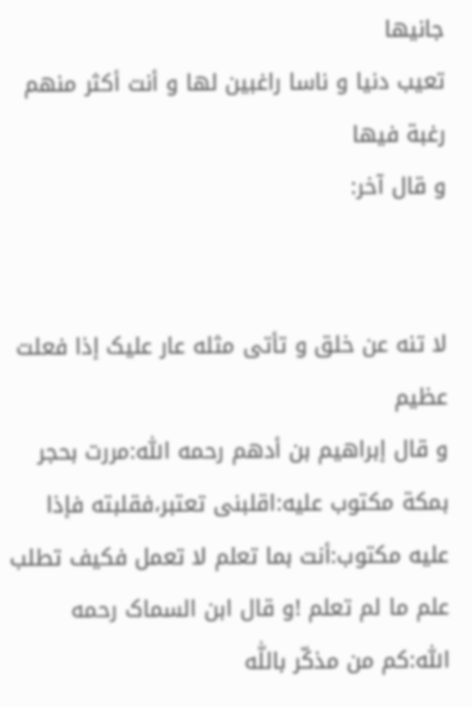جانیها
تعیب دنیا و ناسا راغبین لها و أنت أکثر منهم رغبة فیها
و قال آخر:


لا تنه عن خلق و تأتی مثله عار علیک إذا فعلت عظیم
و قال إبراهیم بن أدهم رحمه اللّٰه:مررت بحجر بمکة مکتوب علیه:اقلبنی تعتبر،فقلبته فإذا علیه مکتوب:أنت بما تعلم لا تعمل فکیف تطلب علم ما لم تعلم !و قال ابن السماک رحمه اللّٰه:کم من مذکّر باللّٰه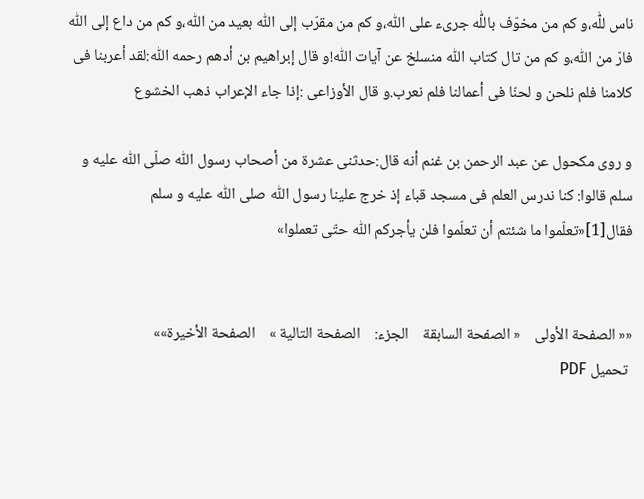ناس للّٰه،و کم من مخوّف باللّٰه جریء على اللّٰه،و کم من مقرّب إلى اللّٰه بعید من اللّٰه،و کم من داع إلى اللّٰه فارّ من اللّٰه،و کم من تال کتاب اللّٰه منسلخ عن آیات اللّٰه!و قال إبراهیم بن أدهم رحمه اللّٰه:لقد أعربنا فی کلامنا فلم نلحن و لحنّا فی أعمالنا فلم نعرب.و قال الأوزاعی :إذا جاء الإعراب ذهب الخشوع

و روى مکحول عن عبد الرحمن بن غنم أنه قال:حدثنی عشرة من أصحاب رسول اللّٰه صلّى اللّٰه علیه و سلم قالوا: کنا ندرس العلم فی مسجد قباء إذ خرج علینا رسول اللّٰه صلى اللّٰه علیه و سلم فقال[1]«تعلّموا ما شئتم أن تعلّموا فلن یأجرکم اللّٰه حتّى تعملوا»


«« الصفحة الأولی    « الصفحة السابقة    الجزء:    الصفحة التالیة »    الصفحة الأخیرة»»
 تحمیل PDF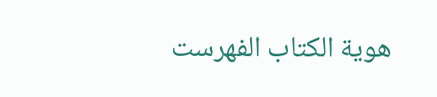هویة الکتاب الفهرست